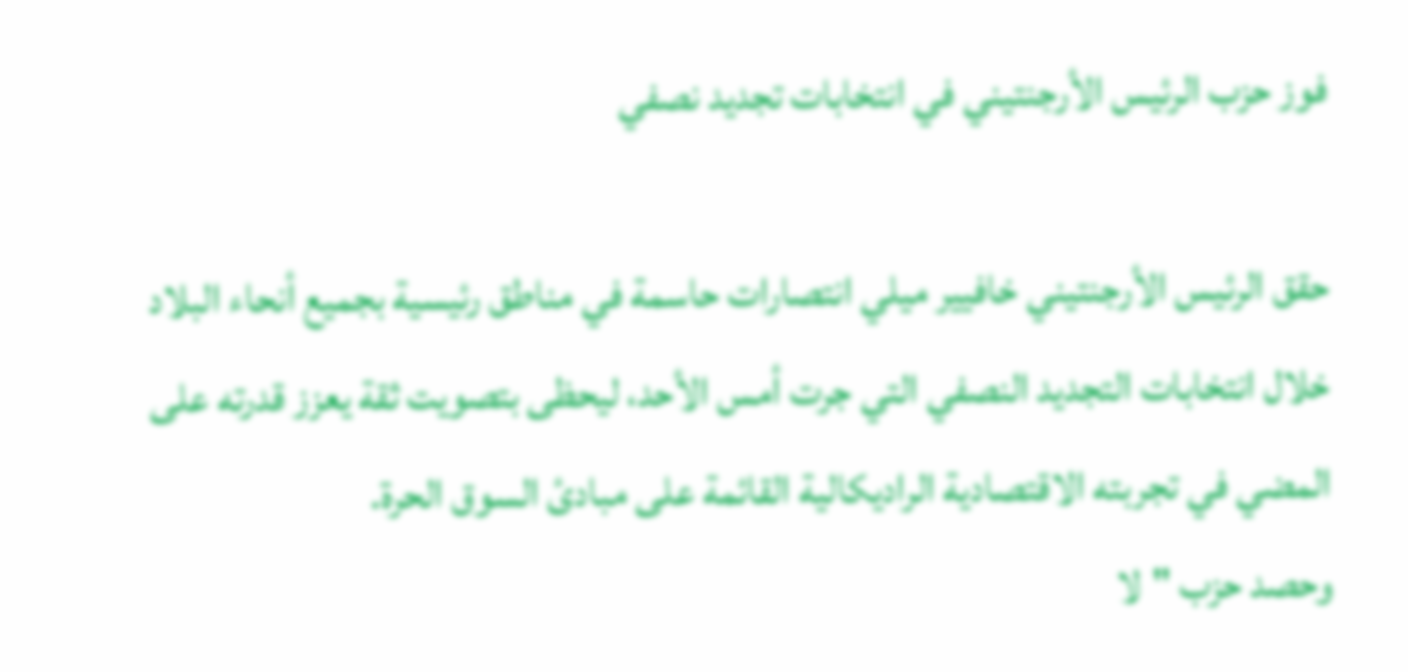فوز حزب الرئيس الأرجنتيني في انتخابات تجديد نصفي

حقق الرئيس الأرجنتيني خافيير ميلي انتصارات حاسمة في مناطق رئيسية بجميع أنحاء البلاد خلال انتخابات التجديد النصفي التي جرت أمس الأحد، ليحظى بتصويت ثقة يعزز قدرته على المضي في تجربته الاقتصادية الراديكالية القائمة على مبادئ السوق الحرة.
وحصد حزب "لا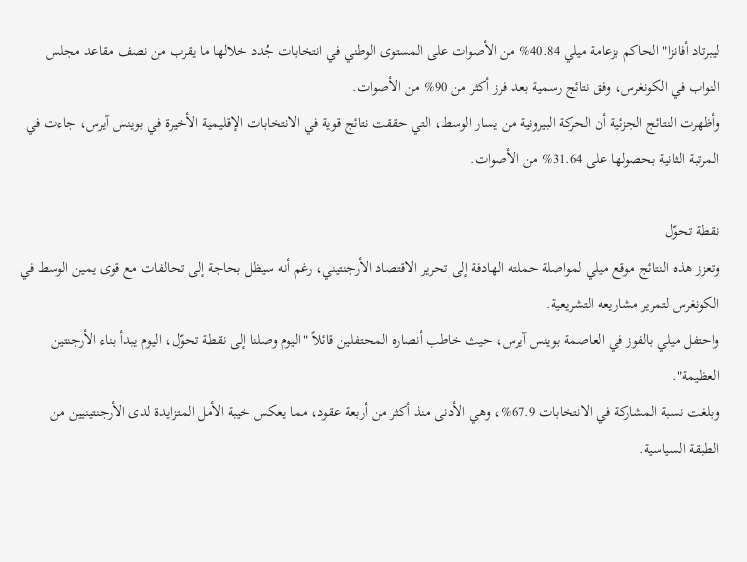ليبرتاد أفانزا" الحاكم بزعامة ميلي 40.84% من الأصوات على المستوى الوطني في انتخابات جُدد خلالها ما يقرب من نصف مقاعد مجلس النواب في الكونغرس، وفق نتائج رسمية بعد فرز أكثر من 90% من الأصوات.
وأظهرت النتائج الجزئية أن الحركة البيرونية من يسار الوسط، التي حققت نتائج قوية في الانتخابات الإقليمية الأخيرة في بوينس آيرس، جاءت في المرتبة الثانية بحصولها على 31.64% من الأصوات.

نقطة تحوّل
وتعزز هذه النتائج موقع ميلي لمواصلة حملته الهادفة إلى تحرير الاقتصاد الأرجنتيني، رغم أنه سيظل بحاجة إلى تحالفات مع قوى يمين الوسط في الكونغرس لتمرير مشاريعه التشريعية.
واحتفل ميلي بالفوز في العاصمة بوينس آيرس، حيث خاطب أنصاره المحتفلين قائلاً "اليوم وصلنا إلى نقطة تحوّل، اليوم يبدأ بناء الأرجنتين العظيمة".
وبلغت نسبة المشاركة في الانتخابات 67.9%، وهي الأدنى منذ أكثر من أربعة عقود، مما يعكس خيبة الأمل المتزايدة لدى الأرجنتينيين من الطبقة السياسية.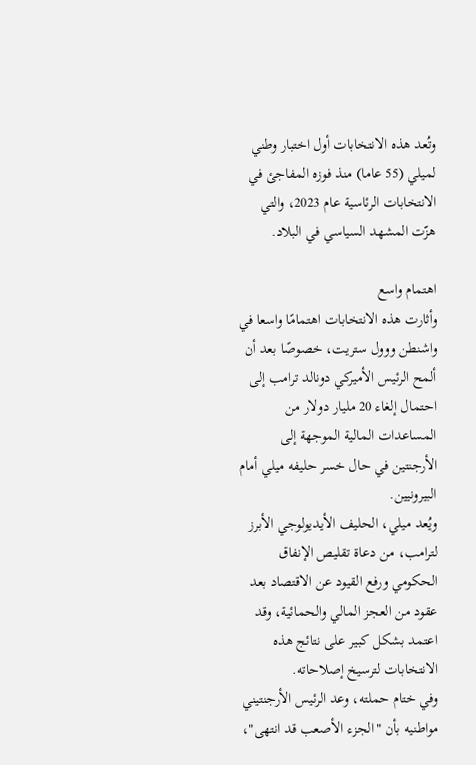وتُعد هذه الانتخابات أول اختبار وطني لميلي (55 عاما) منذ فوزه المفاجئ في الانتخابات الرئاسية عام 2023، والتي هزّت المشهد السياسي في البلاد.

اهتمام واسع
وأثارت هذه الانتخابات اهتمامًا واسعا في واشنطن ووول ستريت، خصوصًا بعد أن ألمح الرئيس الأميركي دونالد ترامب إلى احتمال إلغاء 20 مليار دولار من المساعدات المالية الموجهة إلى الأرجنتين في حال خسر حليفه ميلي أمام البيرونيين.
ويُعد ميلي، الحليف الأيديولوجي الأبرز لترامب، من دعاة تقليص الإنفاق الحكومي ورفع القيود عن الاقتصاد بعد عقود من العجز المالي والحمائية، وقد اعتمد بشكل كبير على نتائج هذه الانتخابات لترسيخ إصلاحاته.
وفي ختام حملته، وعد الرئيس الأرجنتيني مواطنيه بأن "الجزء الأصعب قد انتهى"،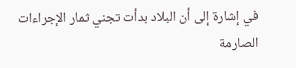في إشارة إلى أن البلاد بدأت تجني ثمار الإجراءات الصارمة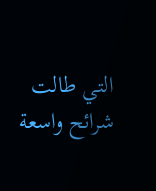التي طالت شرائح واسعة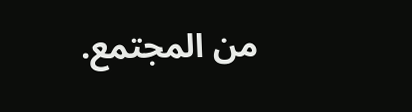من المجتمع.